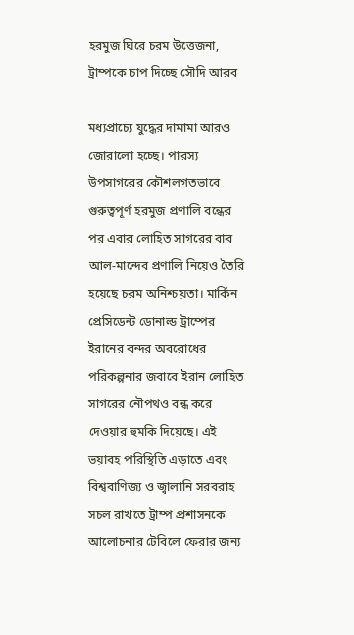হরমুজ ঘিরে চরম উত্তেজনা, ট্রাম্পকে চাপ দিচ্ছে সৌদি আরব

মধ্যপ্রাচ্যে যুদ্ধের দামামা আরও জোরালো হচ্ছে। পারস্য উপসাগরের কৌশলগতভাবে গুরুত্বপূর্ণ হরমুজ প্রণালি বন্ধের পর এবার লোহিত সাগরের বাব আল-মান্দেব প্রণালি নিয়েও তৈরি হয়েছে চরম অনিশ্চয়তা। মার্কিন প্রেসিডেন্ট ডোনাল্ড ট্রাম্পের ইরানের বন্দর অবরোধের পরিকল্পনার জবাবে ইরান লোহিত সাগরের নৌপথও বন্ধ করে দেওয়ার হুমকি দিয়েছে। এই ভয়াবহ পরিস্থিতি এড়াতে এবং বিশ্ববাণিজ্য ও জ্বালানি সরবরাহ সচল রাখতে ট্রাম্প প্রশাসনকে আলোচনার টেবিলে ফেরার জন্য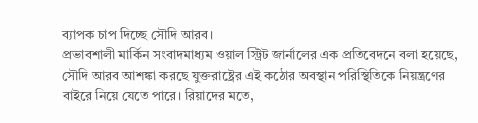ব্যাপক চাপ দিচ্ছে সৌদি আরব।
প্রভাবশালী মার্কিন সংবাদমাধ্যম ওয়াল স্ট্রিট জার্নালের এক প্রতিবেদনে বলা হয়েছে, সৌদি আরব আশঙ্কা করছে যুক্তরাষ্ট্রের এই কঠোর অবস্থান পরিস্থিতিকে নিয়ন্ত্রণের বাইরে নিয়ে যেতে পারে। রিয়াদের মতে,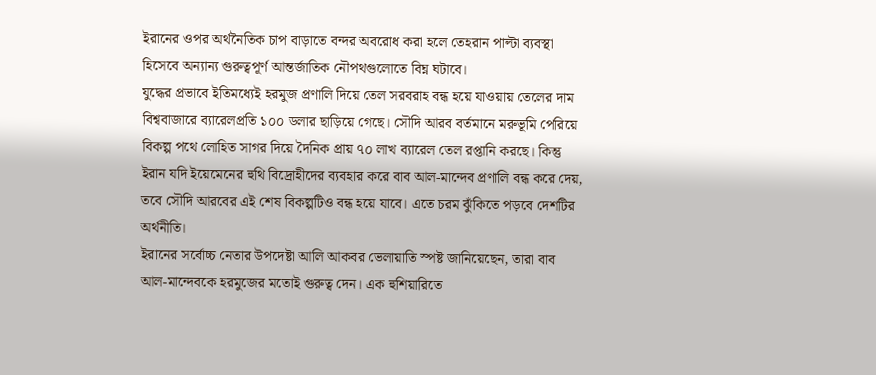ইরানের ওপর অর্থনৈতিক চাপ বাড়াতে বন্দর অবরোধ করা হলে তেহরান পাল্টা ব্যবস্থা হিসেবে অন্যান্য গুরুত্বপূর্ণ আন্তর্জাতিক নৌপথগুলোতে বিঘ্ন ঘটাবে।
যুদ্ধের প্রভাবে ইতিমধ্যেই হরমুজ প্রণালি দিয়ে তেল সরবরাহ বন্ধ হয়ে যাওয়ায় তেলের দাম বিশ্ববাজারে ব্যারেলপ্রতি ১০০ ডলার ছাড়িয়ে গেছে। সৌদি আরব বর্তমানে মরুভূমি পেরিয়ে বিকল্প পথে লোহিত সাগর দিয়ে দৈনিক প্রায় ৭০ লাখ ব্যারেল তেল রপ্তানি করছে। কিন্তু ইরান যদি ইয়েমেনের হুথি বিদ্রোহীদের ব্যবহার করে বাব আল-মান্দেব প্রণালি বন্ধ করে দেয়, তবে সৌদি আরবের এই শেষ বিকল্পটিও বন্ধ হয়ে যাবে। এতে চরম ঝুঁকিতে পড়বে দেশটির অর্থনীতি।
ইরানের সর্বোচ্চ নেতার উপদেষ্টা আলি আকবর ভেলায়াতি স্পষ্ট জানিয়েছেন, তারা বাব আল-মান্দেবকে হরমুজের মতোই গুরুত্ব দেন। এক হুশিয়ারিতে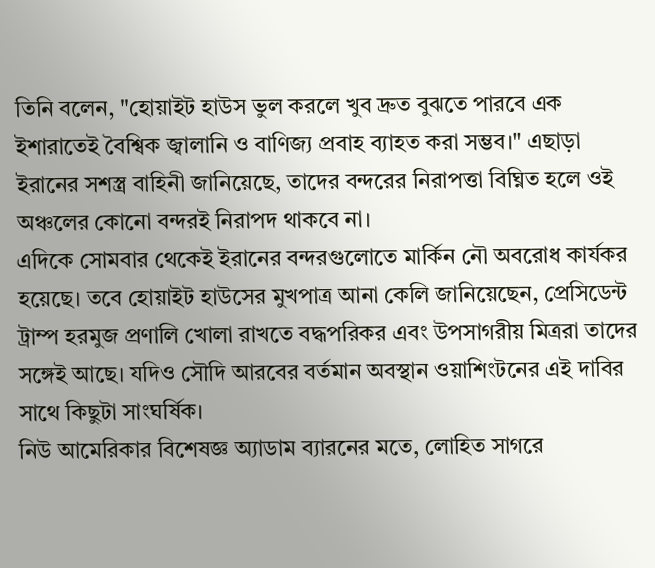তিনি বলেন, "হোয়াইট হাউস ভুল করলে খুব দ্রুত বুঝতে পারবে এক ইশারাতেই বৈশ্বিক জ্বালানি ও বাণিজ্য প্রবাহ ব্যাহত করা সম্ভব।" এছাড়া ইরানের সশস্ত্র বাহিনী জানিয়েছে, তাদের বন্দরের নিরাপত্তা বিঘ্নিত হলে ওই অঞ্চলের কোনো বন্দরই নিরাপদ থাকবে না।
এদিকে সোমবার থেকেই ইরানের বন্দরগুলোতে মার্কিন নৌ অবরোধ কার্যকর হয়েছে। তবে হোয়াইট হাউসের মুখপাত্র আনা কেলি জানিয়েছেন, প্রেসিডেন্ট ট্রাম্প হরমুজ প্রণালি খোলা রাখতে বদ্ধপরিকর এবং উপসাগরীয় মিত্ররা তাদের সঙ্গেই আছে। যদিও সৌদি আরবের বর্তমান অবস্থান ওয়াশিংটনের এই দাবির সাথে কিছুটা সাংঘর্ষিক।
নিউ আমেরিকার বিশেষজ্ঞ অ্যাডাম ব্যারনের মতে, লোহিত সাগরে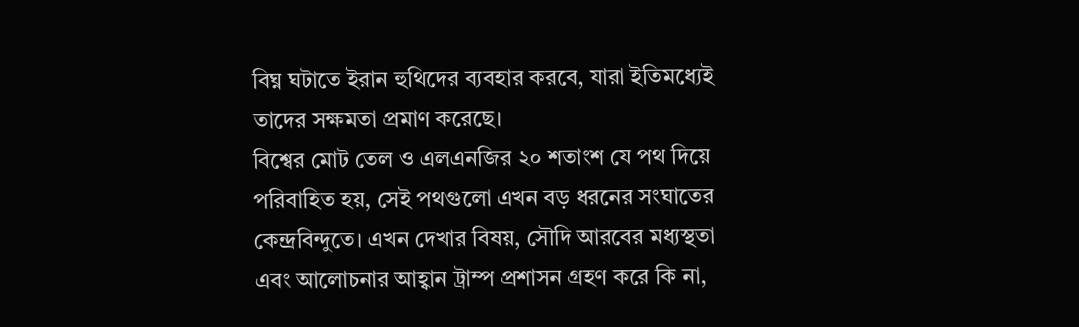বিঘ্ন ঘটাতে ইরান হুথিদের ব্যবহার করবে, যারা ইতিমধ্যেই তাদের সক্ষমতা প্রমাণ করেছে।
বিশ্বের মোট তেল ও এলএনজির ২০ শতাংশ যে পথ দিয়ে পরিবাহিত হয়, সেই পথগুলো এখন বড় ধরনের সংঘাতের কেন্দ্রবিন্দুতে। এখন দেখার বিষয়, সৌদি আরবের মধ্যস্থতা এবং আলোচনার আহ্বান ট্রাম্প প্রশাসন গ্রহণ করে কি না,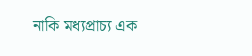নাকি মধ্যপ্রাচ্য এক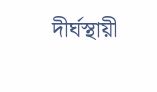দীর্ঘস্থায়ী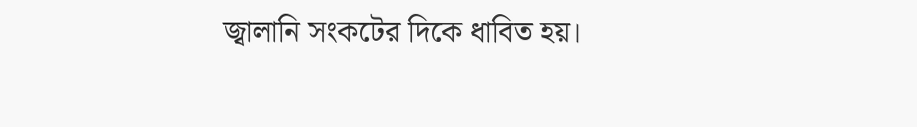জ্বালানি সংকটের দিকে ধাবিত হয়।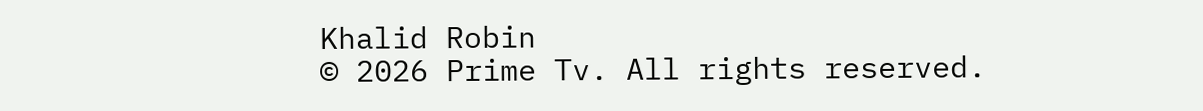Khalid Robin
© 2026 Prime Tv. All rights reserved.